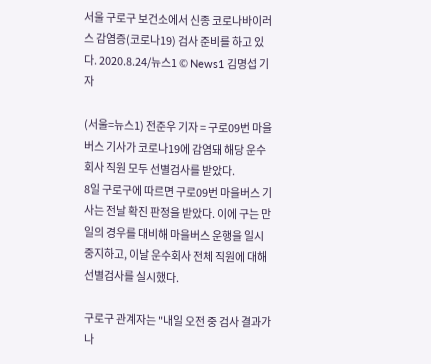서울 구로구 보건소에서 신종 코로나바이러스 감염증(코로나19) 검사 준비를 하고 있다. 2020.8.24/뉴스1 © News1 김명섭 기자

(서울=뉴스1) 전준우 기자 = 구로09번 마을버스 기사가 코로나19에 감염돼 해당 운수회사 직원 모두 선별검사를 받았다.
8일 구로구에 따르면 구로09번 마을버스 기사는 전날 확진 판정을 받았다. 이에 구는 만일의 경우를 대비해 마을버스 운행을 일시 중지하고, 이날 운수회사 전체 직원에 대해 선별검사를 실시했다.

구로구 관계자는 "내일 오전 중 검사 결과가 나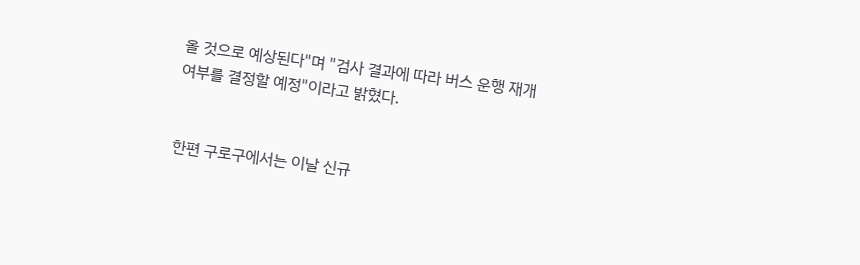올 것으로 예상된다"며 "검사 결과에 따라 버스 운행 재개 여부를 결정할 예정"이라고 밝혔다.


한편 구로구에서는 이날 신규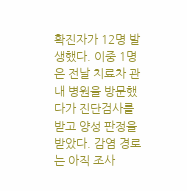확진자가 12명 발생했다. 이중 1명은 전날 치료차 관내 병원을 방문했다가 진단검사를 받고 양성 판정을 받았다. 감염 경로는 아직 조사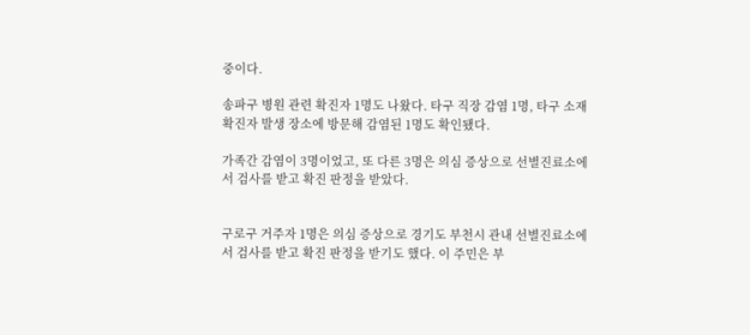중이다.

송파구 병원 관련 확진자 1명도 나왔다. 타구 직장 감염 1명, 타구 소재 확진자 발생 장소에 방문해 감염된 1명도 확인됐다.

가족간 감염이 3명이었고, 또 다른 3명은 의심 증상으로 선별진료소에서 검사를 받고 확진 판정을 받았다.


구로구 거주자 1명은 의심 증상으로 경기도 부천시 관내 선별진료소에서 검사를 받고 확진 판정을 받기도 했다. 이 주민은 부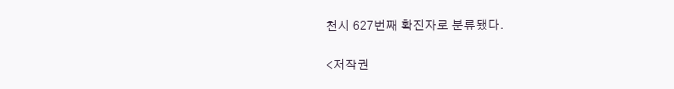천시 627번째 확진자로 분류됐다.

<저작권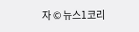자 © 뉴스1코리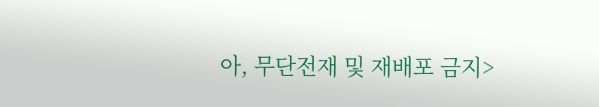아, 무단전재 및 재배포 금지>